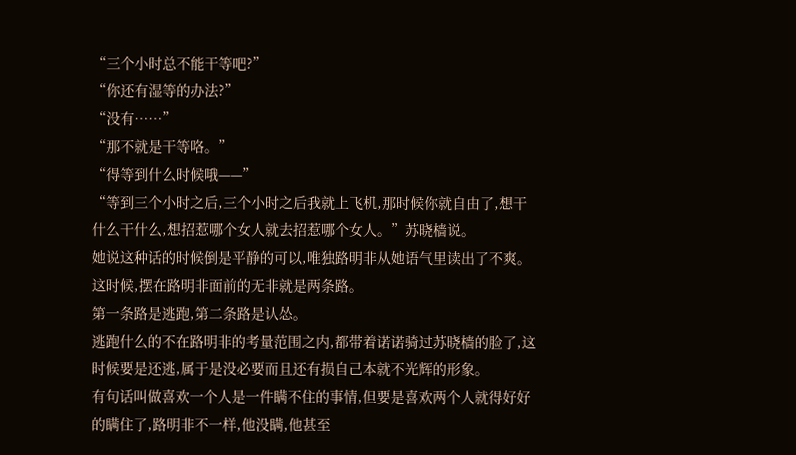“三个小时总不能干等吧?”
“你还有湿等的办法?”
“没有……”
“那不就是干等咯。”
“得等到什么时候哦——”
“等到三个小时之后,三个小时之后我就上飞机,那时候你就自由了,想干什么干什么,想招惹哪个女人就去招惹哪个女人。”苏晓樯说。
她说这种话的时候倒是平静的可以,唯独路明非从她语气里读出了不爽。
这时候,摆在路明非面前的无非就是两条路。
第一条路是逃跑,第二条路是认怂。
逃跑什么的不在路明非的考量范围之内,都带着诺诺骑过苏晓樯的脸了,这时候要是还逃,属于是没必要而且还有损自己本就不光辉的形象。
有句话叫做喜欢一个人是一件瞒不住的事情,但要是喜欢两个人就得好好的瞒住了,路明非不一样,他没瞒,他甚至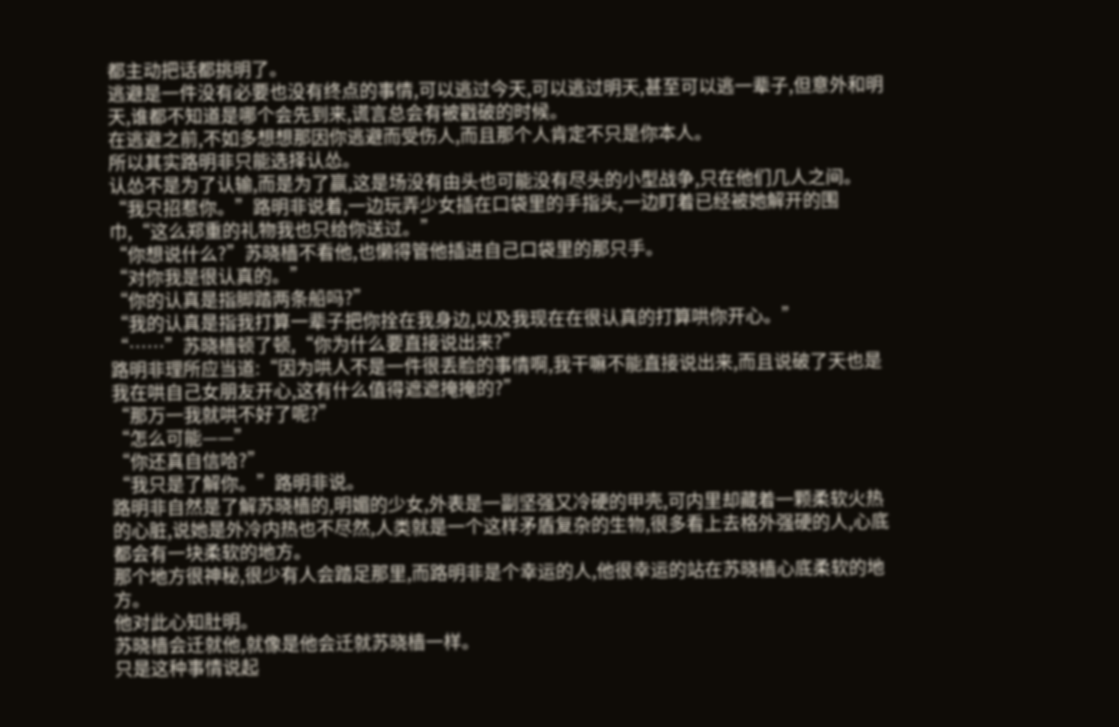都主动把话都挑明了。
逃避是一件没有必要也没有终点的事情,可以逃过今天,可以逃过明天,甚至可以逃一辈子,但意外和明天,谁都不知道是哪个会先到来,谎言总会有被戳破的时候。
在逃避之前,不如多想想那因你逃避而受伤人,而且那个人肯定不只是你本人。
所以其实路明非只能选择认怂。
认怂不是为了认输,而是为了赢,这是场没有由头也可能没有尽头的小型战争,只在他们几人之间。
“我只招惹你。”路明非说着,一边玩弄少女插在口袋里的手指头,一边盯着已经被她解开的围巾,“这么郑重的礼物我也只给你送过。”
“你想说什么?”苏晓樯不看他,也懒得管他插进自己口袋里的那只手。
“对你我是很认真的。”
“你的认真是指脚踏两条船吗?”
“我的认真是指我打算一辈子把你拴在我身边,以及我现在在很认真的打算哄你开心。”
“……”苏晓樯顿了顿,“你为什么要直接说出来?”
路明非理所应当道:“因为哄人不是一件很丢脸的事情啊,我干嘛不能直接说出来,而且说破了天也是我在哄自己女朋友开心,这有什么值得遮遮掩掩的?”
“那万一我就哄不好了呢?”
“怎么可能——”
“你还真自信哈?”
“我只是了解你。”路明非说。
路明非自然是了解苏晓樯的,明媚的少女,外表是一副坚强又冷硬的甲壳,可内里却藏着一颗柔软火热的心脏,说她是外冷内热也不尽然,人类就是一个这样矛盾复杂的生物,很多看上去格外强硬的人,心底都会有一块柔软的地方。
那个地方很神秘,很少有人会踏足那里,而路明非是个幸运的人,他很幸运的站在苏晓樯心底柔软的地方。
他对此心知肚明。
苏晓樯会迁就他,就像是他会迁就苏晓樯一样。
只是这种事情说起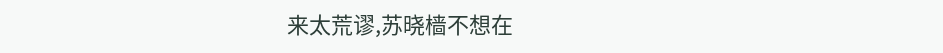来太荒谬,苏晓樯不想在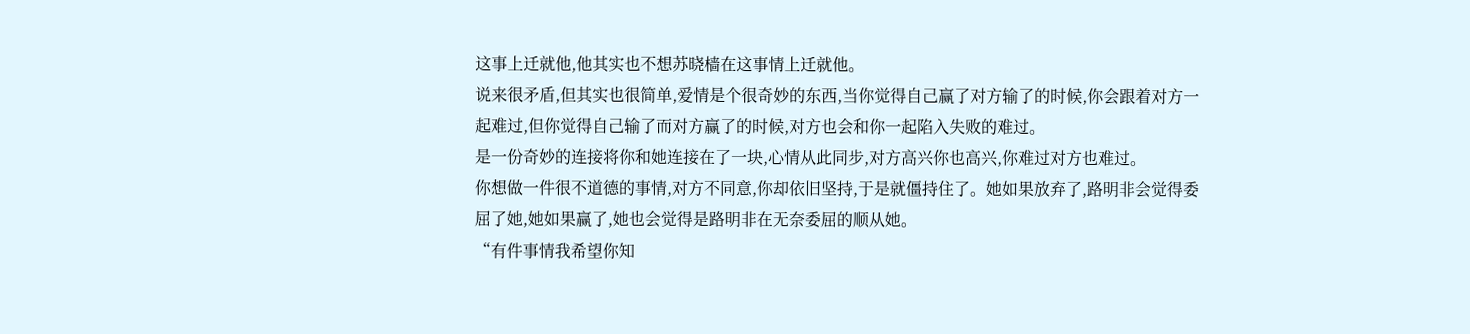这事上迁就他,他其实也不想苏晓樯在这事情上迁就他。
说来很矛盾,但其实也很简单,爱情是个很奇妙的东西,当你觉得自己赢了对方输了的时候,你会跟着对方一起难过,但你觉得自己输了而对方赢了的时候,对方也会和你一起陷入失败的难过。
是一份奇妙的连接将你和她连接在了一块,心情从此同步,对方高兴你也高兴,你难过对方也难过。
你想做一件很不道德的事情,对方不同意,你却依旧坚持,于是就僵持住了。她如果放弃了,路明非会觉得委屈了她,她如果赢了,她也会觉得是路明非在无奈委屈的顺从她。
“有件事情我希望你知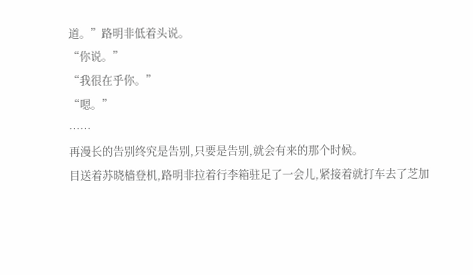道。”路明非低着头说。
“你说。”
“我很在乎你。”
“嗯。”
……
再漫长的告别终究是告别,只要是告别,就会有来的那个时候。
目送着苏晓樯登机,路明非拉着行李箱驻足了一会儿,紧接着就打车去了芝加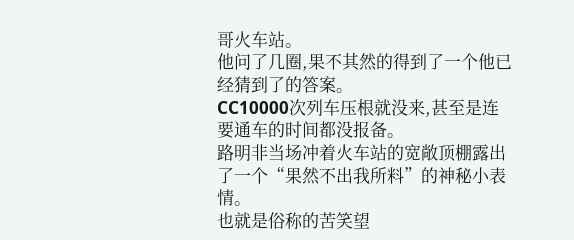哥火车站。
他问了几圈,果不其然的得到了一个他已经猜到了的答案。
CC10000次列车压根就没来,甚至是连要通车的时间都没报备。
路明非当场冲着火车站的宽敞顶棚露出了一个“果然不出我所料”的神秘小表情。
也就是俗称的苦笑望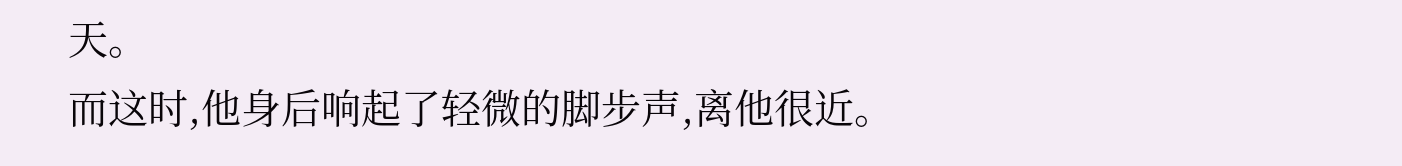天。
而这时,他身后响起了轻微的脚步声,离他很近。